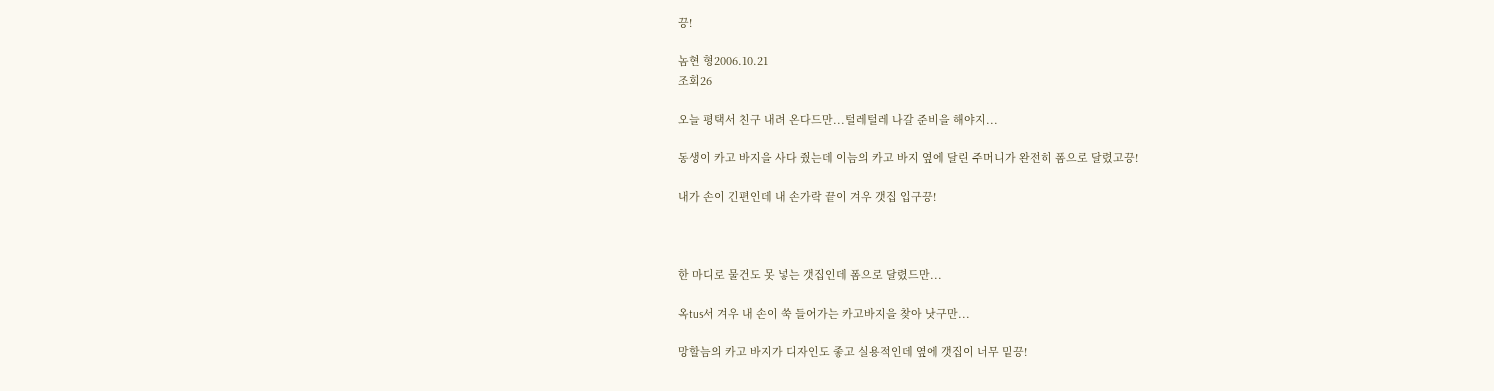끙!

놈현 형2006.10.21
조회26

오늘 평택서 친구 내려 온다드만...털레털레 나갈 준비을 해야지...

동생이 카고 바지을 사다 줬는데 이늠의 카고 바지 옆에 달린 주머니가 완전히 폼으로 달렸고끙!

내가 손이 긴편인데 내 손가락 끝이 겨우 갯집 입구끙!



한 마디로 물건도 못 넣는 갯집인데 폼으로 달렸드만...

옥tus서 겨우 내 손이 쑥 들어가는 카고바지을 찾아 낫구만...

망할늠의 카고 바지가 디자인도 좋고 실용적인데 옆에 갯집이 너무 밑끙!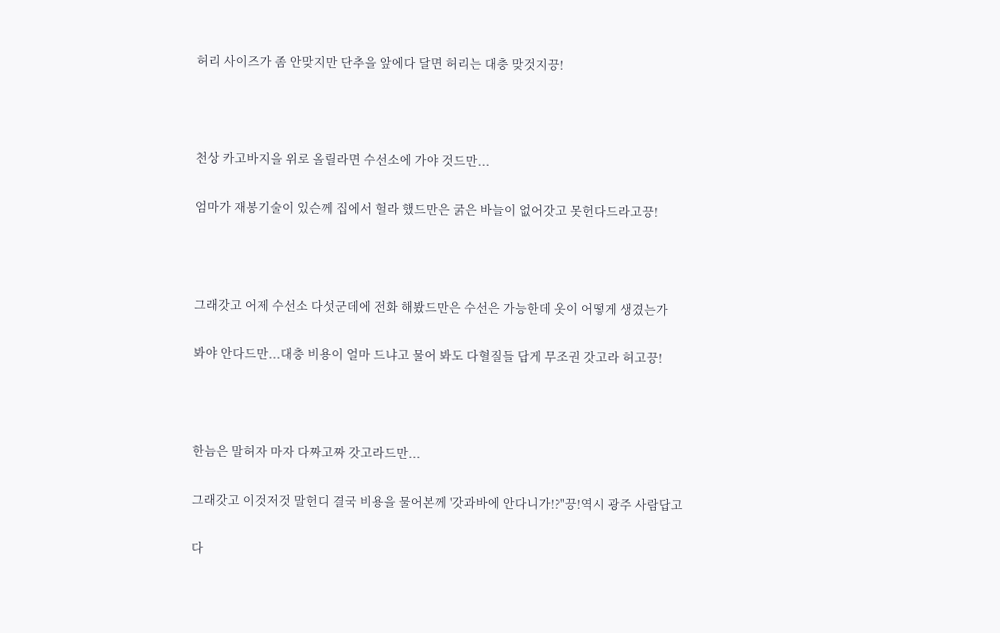허리 사이즈가 좀 안맞지만 단추을 앞에다 달면 허리는 대충 맞것지끙!



천상 카고바지을 위로 올릴라면 수선소에 가야 것드만...

엄마가 재봉기술이 있슨께 집에서 헐라 했드만은 굵은 바늘이 없어갓고 못헌다드라고끙!



그래갓고 어제 수선소 다섯군데에 전화 해봤드만은 수선은 가능한데 옷이 어떻게 생겼는가

봐야 안다드만...대충 비용이 얼마 드냐고 물어 봐도 다혈질들 답게 무조권 갓고라 허고끙!



한늠은 말허자 마자 다짜고짜 갓고라드만...

그래갓고 이것저것 말헌디 결국 비용을 물어본께 '갓과바에 안다니가!?"끙!역시 광주 사람답고

다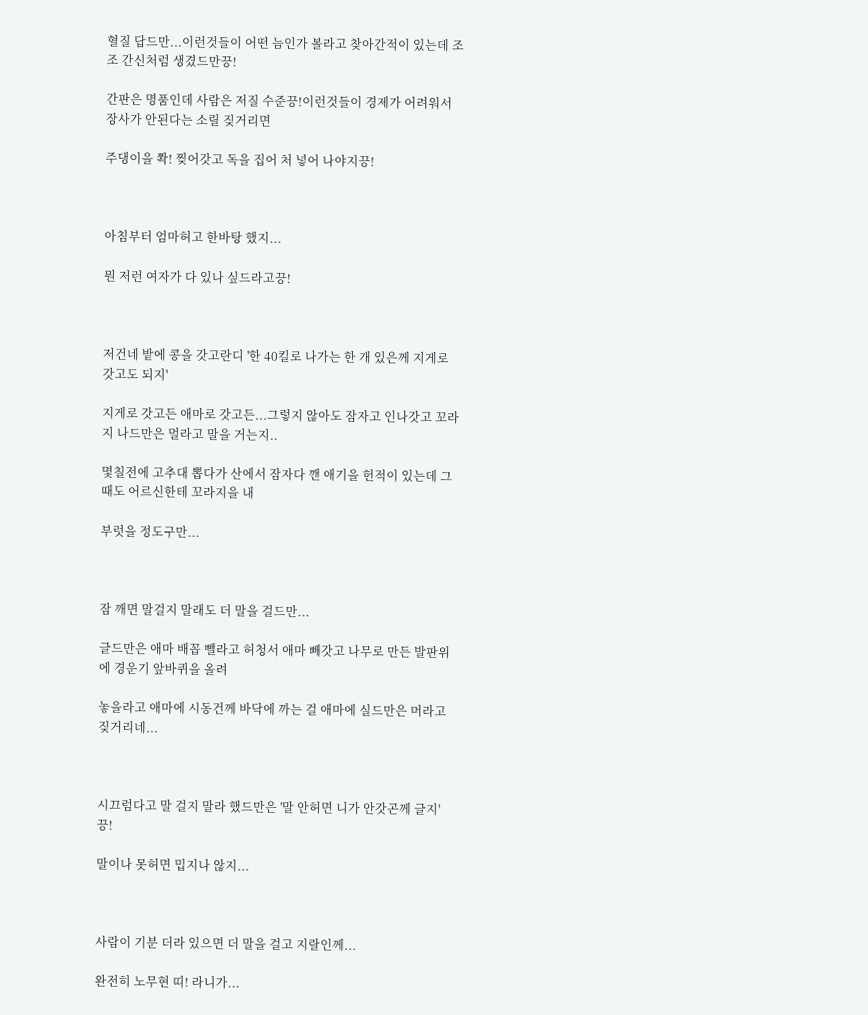혈질 답드만...이런것들이 어떤 늠인가 볼라고 찾아간적이 있는데 조조 간신처럼 생겼드만끙!

간판은 명품인데 사람은 저질 수준끙!이런것들이 경제가 어려워서 장사가 안된다는 소릴 짖거리면

주댕이을 쫙! 찢어갓고 독을 집어 처 넣어 나야지끙!



아침부터 엄마허고 한바탕 했지...

뭔 저런 여자가 다 있나 싶드라고끙!



저건네 밭에 콩을 갓고란디 '한 40킬로 나가는 한 개 있은께 지게로 갓고도 되지'

지게로 갓고든 애마로 갓고든...그렇지 않아도 잠자고 인나갓고 꼬라지 나드만은 멀라고 말을 거는지..

몇칠전에 고추대 뽑다가 산에서 잠자다 깬 애기을 헌적이 있는데 그때도 어르신한테 꼬라지을 내

부럿을 정도구만...



잠 깨면 말걸지 말래도 더 말을 걸드만...

글드만은 애마 배꼽 뺄라고 허청서 애마 빼갓고 나무로 만든 발판위에 경운기 앞바퀴을 올려

놓을라고 애마에 시동건께 바닥에 까는 걸 애마에 실드만은 머라고 짖거리네...



시끄럼다고 말 걸지 말라 했드만은 '말 안허면 니가 안갓곤께 글지'끙!

말이나 못허면 밉지나 않지...



사람이 기분 더라 있으면 더 말을 걸고 지랄인께...

완전히 노무현 띠! 라니가...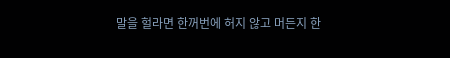말을 헐라면 한꺼번에 허지 않고 머든지 한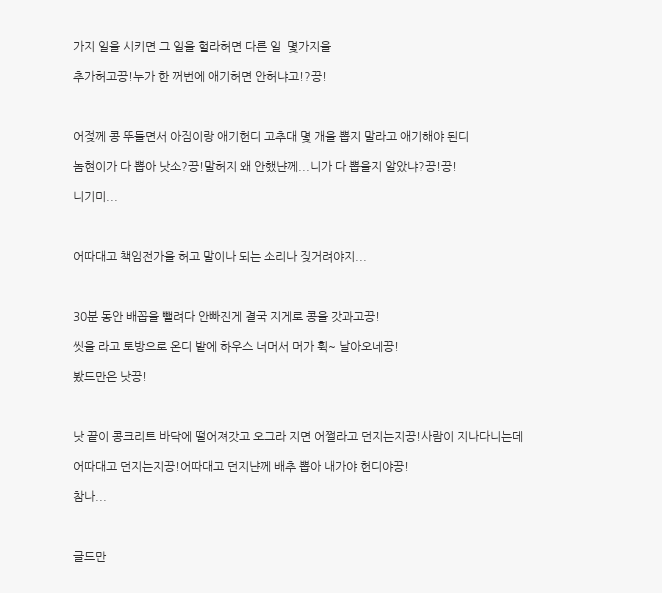가지 일을 시키면 그 일을 헐라허면 다른 일  몇가지을

추가허고끙!누가 한 꺼번에 애기허면 안허냐고!?끙!



어젖께 콩 뚜들면서 아짐이랑 애기헌디 고추대 몇 개을 뽑지 말라고 애기해야 된디

놈현이가 다 뽑아 낫소?끙!말허지 왜 안했냔께...니가 다 뽑을지 알았냐?끙!끙!

니기미...



어따대고 책임전가을 허고 말이나 되는 소리나 짖거려야지...



30분 동안 배꼽을 뺄려다 안빠진게 결국 지게로 콩을 갓과고끙!

씻을 라고 토방으로 온디 밭에 하우스 너머서 머가 휙~ 날아오네끙!

봤드만은 낫끙!



낫 끝이 콩크리트 바닥에 떨어져갓고 오그라 지면 어쩔라고 던지는지끙!사람이 지나다니는데

어따대고 던지는지끙!어따대고 던지냔께 배추 뽑아 내가야 헌디야끙!

참나...



글드만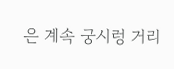은 계속 궁시렁 거리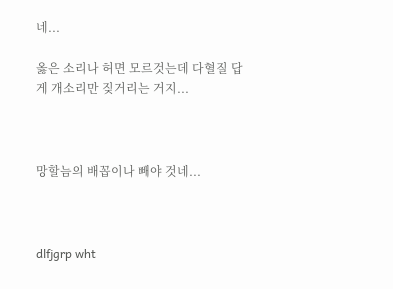네...

옳은 소리나 허면 모르것는데 다혈질 답게 개소리만 짖거리는 거지...



망할늠의 배꼽이나 빼야 것네...



dlfjgrp wht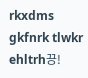rkxdms gkfnrk tlwkr ehltrh끙!